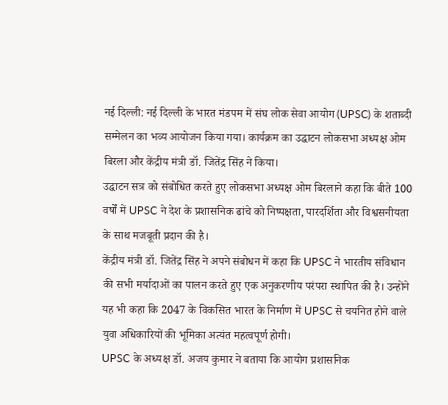नई दिल्ली: नई दिल्ली के भारत मंडपम में संघ लोक सेवा आयोग (UPSC) के शताब्दी सम्मेलन का भव्य आयोजन किया गया। कार्यक्रम का उद्घाटन लोकसभा अध्यक्ष ओम बिरला और केंद्रीय मंत्री डॉ. जितेंद्र सिंह ने किया।
उद्घाटन सत्र को संबोधित करते हुए लोकसभा अध्यक्ष ओम बिरलाने कहा कि बीते 100 वर्षों में UPSC ने देश के प्रशासनिक ढांचे को निष्पक्षता, पारदर्शिता और विश्वसनीयता के साथ मजबूती प्रदान की है।
केंद्रीय मंत्री डॉ. जितेंद्र सिंह ने अपने संबोधन में कहा कि UPSC ने भारतीय संविधान की सभी मर्यादाओं का पालन करते हुए एक अनुकरणीय परंपरा स्थापित की है। उन्होंने यह भी कहा कि 2047 के विकसित भारत के निर्माण में UPSC से चयनित होने वाले युवा अधिकारियों की भूमिका अत्यंत महत्वपूर्ण होगी।
UPSC के अध्यक्ष डॉ. अजय कुमार ने बताया कि आयोग प्रशासनिक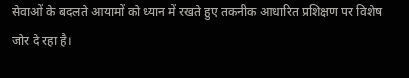सेवाओं के बदलते आयामों को ध्यान में रखते हुए तकनीक आधारित प्रशिक्षण पर विशेष जोर दे रहा है।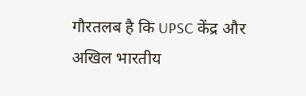गौरतलब है कि UPSC केंद्र और अखिल भारतीय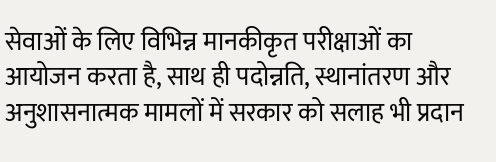सेवाओं के लिए विभिन्न मानकीकृत परीक्षाओं का आयोजन करता है, साथ ही पदोन्नति, स्थानांतरण और अनुशासनात्मक मामलों में सरकार को सलाह भी प्रदान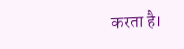करता है।